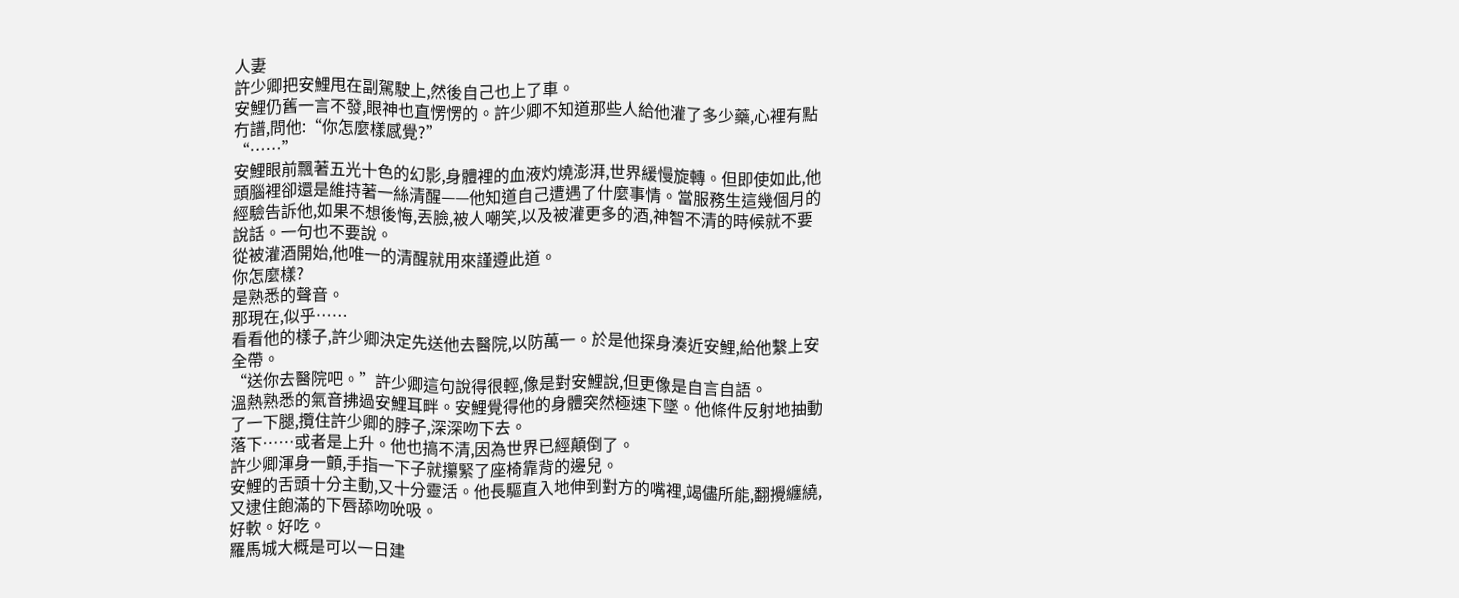人妻
許少卿把安鯉甩在副駕駛上,然後自己也上了車。
安鯉仍舊一言不發,眼神也直愣愣的。許少卿不知道那些人給他灌了多少藥,心裡有點冇譜,問他:“你怎麼樣感覺?”
“……”
安鯉眼前飄著五光十色的幻影,身體裡的血液灼燒澎湃,世界緩慢旋轉。但即使如此,他頭腦裡卻還是維持著一絲清醒——他知道自己遭遇了什麼事情。當服務生這幾個月的經驗告訴他,如果不想後悔,丟臉,被人嘲笑,以及被灌更多的酒,神智不清的時候就不要說話。一句也不要說。
從被灌酒開始,他唯一的清醒就用來謹遵此道。
你怎麼樣?
是熟悉的聲音。
那現在,似乎……
看看他的樣子,許少卿決定先送他去醫院,以防萬一。於是他探身湊近安鯉,給他繫上安全帶。
“送你去醫院吧。”許少卿這句說得很輕,像是對安鯉說,但更像是自言自語。
溫熱熟悉的氣音拂過安鯉耳畔。安鯉覺得他的身體突然極速下墜。他條件反射地抽動了一下腿,攬住許少卿的脖子,深深吻下去。
落下……或者是上升。他也搞不清,因為世界已經顛倒了。
許少卿渾身一顫,手指一下子就攥緊了座椅靠背的邊兒。
安鯉的舌頭十分主動,又十分靈活。他長驅直入地伸到對方的嘴裡,竭儘所能,翻攪纏繞,又逮住飽滿的下唇舔吻吮吸。
好軟。好吃。
羅馬城大概是可以一日建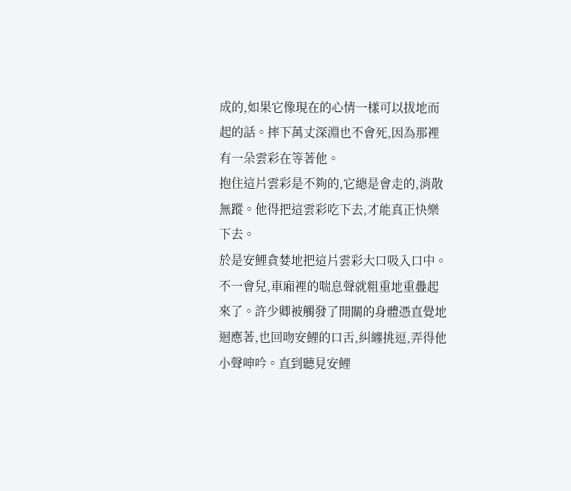成的,如果它像現在的心情一樣可以拔地而起的話。摔下萬丈深淵也不會死,因為那裡有一朵雲彩在等著他。
抱住這片雲彩是不夠的,它總是會走的,消散無蹤。他得把這雲彩吃下去,才能真正快樂下去。
於是安鯉貪婪地把這片雲彩大口吸入口中。
不一會兒,車廂裡的喘息聲就粗重地重疊起來了。許少卿被觸發了開關的身體憑直覺地迴應著,也回吻安鯉的口舌,糾纏挑逗,弄得他小聲呻吟。直到聽見安鯉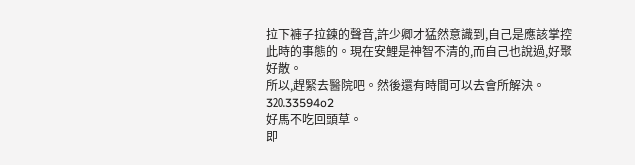拉下褲子拉鍊的聲音,許少卿才猛然意識到,自己是應該掌控此時的事態的。現在安鯉是神智不清的,而自己也說過,好聚好散。
所以,趕緊去醫院吧。然後還有時間可以去會所解決。 3⒛33594o2
好馬不吃回頭草。
即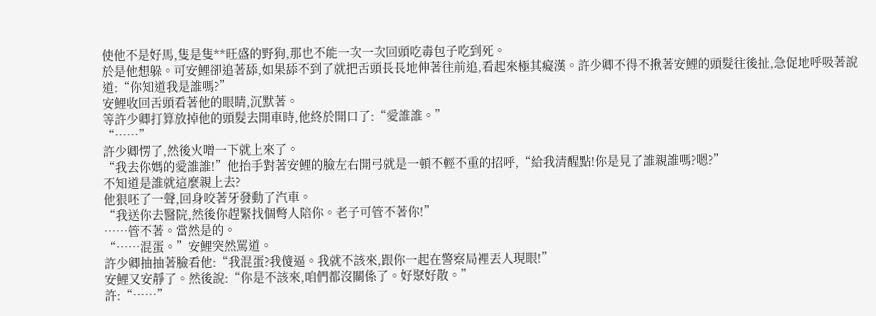使他不是好馬,隻是隻**旺盛的野狗,那也不能一次一次回頭吃毒包子吃到死。
於是他想躲。可安鯉卻追著舔,如果舔不到了就把舌頭長長地伸著往前追,看起來極其癡漢。許少卿不得不揪著安鯉的頭髮往後扯,急促地呼吸著說道:“你知道我是誰嗎?”
安鯉收回舌頭看著他的眼睛,沉默著。
等許少卿打算放掉他的頭髮去開車時,他終於開口了:“愛誰誰。”
“……”
許少卿愣了,然後火噌一下就上來了。
“我去你媽的愛誰誰!”他抬手對著安鯉的臉左右開弓就是一頓不輕不重的招呼,“給我清醒點!你是見了誰親誰嗎?嗯?”
不知道是誰就這麼親上去?
他狠呸了一聲,回身咬著牙發動了汽車。
“我送你去醫院,然後你趕緊找個彆人陪你。老子可管不著你!”
……管不著。當然是的。
“……混蛋。”安鯉突然罵道。
許少卿抽抽著臉看他:“我混蛋?我傻逼。我就不該來,跟你一起在警察局裡丟人現眼!”
安鯉又安靜了。然後說:“你是不該來,咱們都沒關係了。好聚好散。”
許:“……”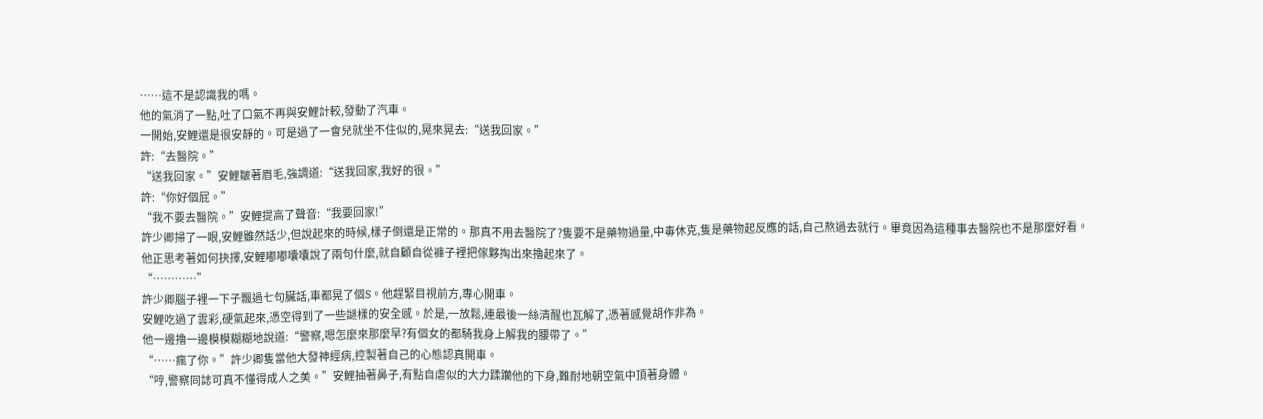……這不是認識我的嗎。
他的氣消了一點,吐了口氣不再與安鯉計較,發動了汽車。
一開始,安鯉還是很安靜的。可是過了一會兒就坐不住似的,晃來晃去:“送我回家。”
許:“去醫院。”
“送我回家。”安鯉皺著眉毛,強調道:“送我回家,我好的很。”
許:“你好個屁。”
“我不要去醫院。”安鯉提高了聲音:“我要回家!”
許少卿掃了一眼,安鯉雖然話少,但說起來的時候,樣子倒還是正常的。那真不用去醫院了?隻要不是藥物過量,中毒休克,隻是藥物起反應的話,自己熬過去就行。畢竟因為這種事去醫院也不是那麼好看。
他正思考著如何抉擇,安鯉嘟嘟囔囔說了兩句什麼,就自顧自從褲子裡把傢夥掏出來擼起來了。
“…………”
許少卿腦子裡一下子飄過七句臟話,車都晃了個S。他趕緊目視前方,專心開車。
安鯉吃過了雲彩,硬氣起來,憑空得到了一些謎樣的安全感。於是,一放鬆,連最後一絲清醒也瓦解了,憑著感覺胡作非為。
他一邊擼一邊模模糊糊地說道:“警察,嗯怎麼來那麼早?有個女的都騎我身上解我的腰帶了。”
“……瘋了你。”許少卿隻當他大發神經病,控製著自己的心態認真開車。
“哼,警察同誌可真不懂得成人之美。”安鯉抽著鼻子,有點自虐似的大力蹂躪他的下身,難耐地朝空氣中頂著身體。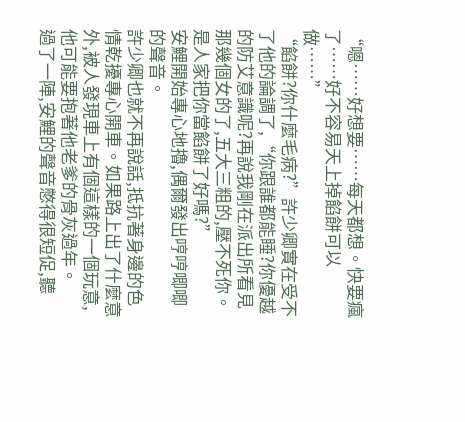“嗯……好想要……每天都想。快要瘋了……好不容易天上掉餡餅可以做……”
“餡餅?你什麼毛病?”許少卿實在受不了他的論調了,“你跟誰都能睡?你優越的防艾意識呢?再說我剛在派出所看見那幾個女的了,五大三粗的,壓不死你。是人家把你當餡餅了好嗎?”
安鯉開始專心地擼,偶爾發出哼哼唧唧的聲音。
許少卿也就不再說話,抵抗著身邊的色情乾擾專心開車。如果路上出了什麼意外,被人發現車上有個這樣的一個玩意,他可能要抱著他老爹的骨灰過年。
過了一陣,安鯉的聲音憋得很短促,聽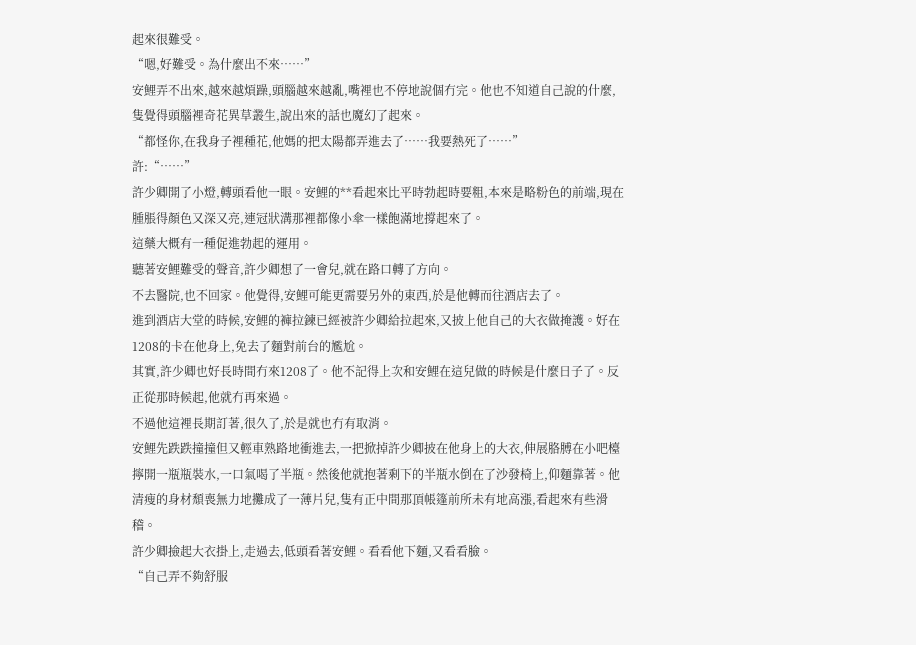起來很難受。
“嗯,好難受。為什麼出不來……”
安鯉弄不出來,越來越煩躁,頭腦越來越亂,嘴裡也不停地說個冇完。他也不知道自己說的什麼,隻覺得頭腦裡奇花異草叢生,說出來的話也魔幻了起來。
“都怪你,在我身子裡種花,他媽的把太陽都弄進去了……我要熱死了……”
許:“……”
許少卿開了小燈,轉頭看他一眼。安鯉的**看起來比平時勃起時要粗,本來是略粉色的前端,現在腫脹得顏色又深又亮,連冠狀溝那裡都像小傘一樣飽滿地撐起來了。
這藥大概有一種促進勃起的運用。
聽著安鯉難受的聲音,許少卿想了一會兒,就在路口轉了方向。
不去醫院,也不回家。他覺得,安鯉可能更需要另外的東西,於是他轉而往酒店去了。
進到酒店大堂的時候,安鯉的褲拉鍊已經被許少卿給拉起來,又披上他自己的大衣做掩護。好在1208的卡在他身上,免去了麵對前台的尷尬。
其實,許少卿也好長時間冇來1208了。他不記得上次和安鯉在這兒做的時候是什麼日子了。反正從那時候起,他就冇再來過。
不過他這裡長期訂著,很久了,於是就也冇有取消。
安鯉先跌跌撞撞但又輕車熟路地衝進去,一把掀掉許少卿披在他身上的大衣,伸展胳膊在小吧檯擰開一瓶瓶裝水,一口氣喝了半瓶。然後他就抱著剩下的半瓶水倒在了沙發椅上,仰麵靠著。他清瘦的身材頹喪無力地攤成了一薄片兒,隻有正中間那頂帳篷前所未有地高漲,看起來有些滑稽。
許少卿撿起大衣掛上,走過去,低頭看著安鯉。看看他下麵,又看看臉。
“自己弄不夠舒服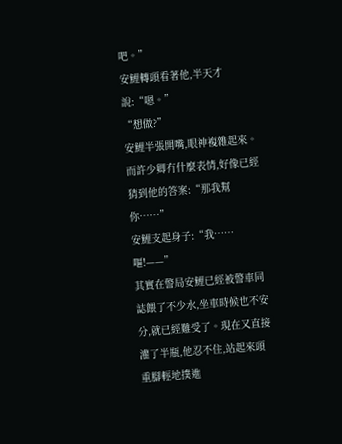吧。”
安鯉轉頭看著他,半天才說:“嗯。”
“想做?”
安鯉半張開嘴,眼神複雜起來。
而許少卿冇什麼表情,好像已經猜到他的答案:“那我幫你……”
安鯉支起身子:“我……嘔!——”
其實在警局安鯉已經被警車同誌餵了不少水,坐車時候也不安分,就已經難受了。現在又直接灌了半瓶,他忍不住,站起來頭重腳輕地撲進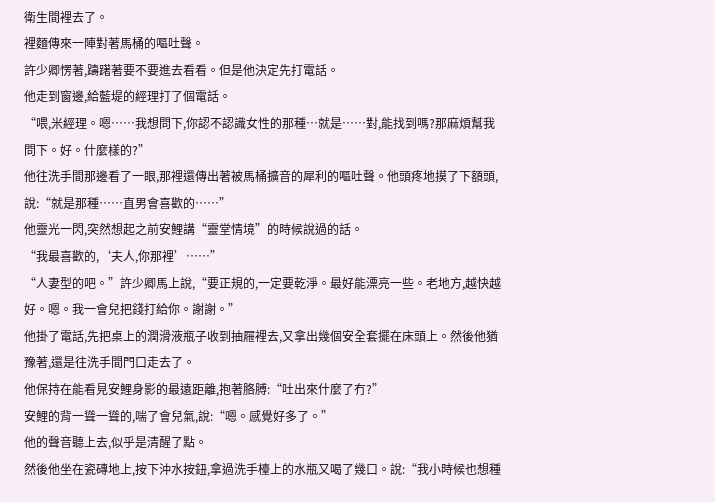衛生間裡去了。
裡麵傳來一陣對著馬桶的嘔吐聲。
許少卿愣著,躊躇著要不要進去看看。但是他決定先打電話。
他走到窗邊,給藍堤的經理打了個電話。
“喂,米經理。嗯……我想問下,你認不認識女性的那種…就是……對,能找到嗎?那麻煩幫我問下。好。什麼樣的?”
他往洗手間那邊看了一眼,那裡還傳出著被馬桶擴音的犀利的嘔吐聲。他頭疼地摸了下額頭,說:“就是那種……直男會喜歡的……”
他靈光一閃,突然想起之前安鯉講“靈堂情境”的時候說過的話。
“我最喜歡的,‘夫人,你那裡’……”
“人妻型的吧。”許少卿馬上說,“要正規的,一定要乾淨。最好能漂亮一些。老地方,越快越好。嗯。我一會兒把錢打給你。謝謝。”
他掛了電話,先把桌上的潤滑液瓶子收到抽屜裡去,又拿出幾個安全套擺在床頭上。然後他猶豫著,還是往洗手間門口走去了。
他保持在能看見安鯉身影的最遠距離,抱著胳膊:“吐出來什麼了冇?”
安鯉的背一聳一聳的,喘了會兒氣,說:“嗯。感覺好多了。”
他的聲音聽上去,似乎是清醒了點。
然後他坐在瓷磚地上,按下沖水按鈕,拿過洗手檯上的水瓶又喝了幾口。說:“我小時候也想種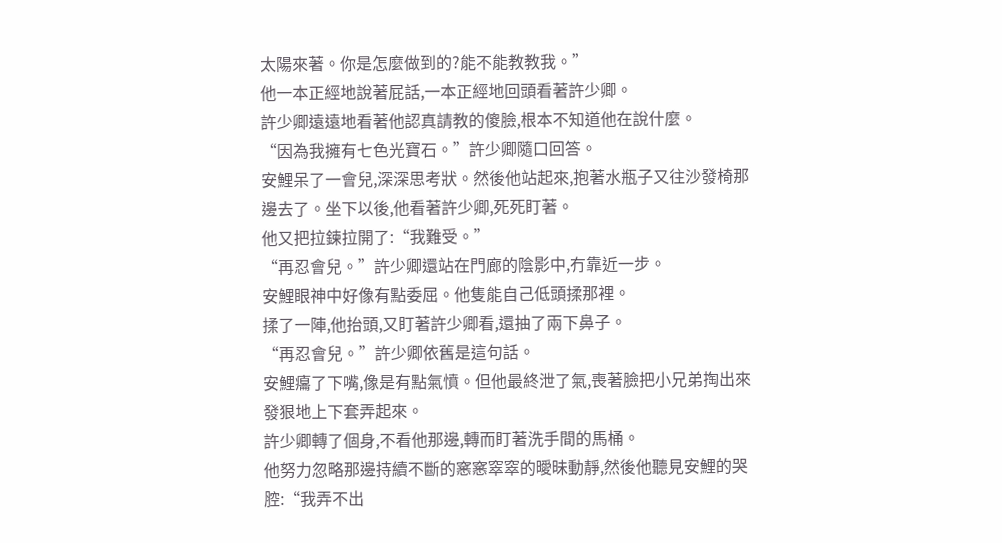太陽來著。你是怎麼做到的?能不能教教我。”
他一本正經地說著屁話,一本正經地回頭看著許少卿。
許少卿遠遠地看著他認真請教的傻臉,根本不知道他在說什麼。
“因為我擁有七色光寶石。”許少卿隨口回答。
安鯉呆了一會兒,深深思考狀。然後他站起來,抱著水瓶子又往沙發椅那邊去了。坐下以後,他看著許少卿,死死盯著。
他又把拉鍊拉開了:“我難受。”
“再忍會兒。”許少卿還站在門廊的陰影中,冇靠近一步。
安鯉眼神中好像有點委屈。他隻能自己低頭揉那裡。
揉了一陣,他抬頭,又盯著許少卿看,還抽了兩下鼻子。
“再忍會兒。”許少卿依舊是這句話。
安鯉癟了下嘴,像是有點氣憤。但他最終泄了氣,喪著臉把小兄弟掏出來發狠地上下套弄起來。
許少卿轉了個身,不看他那邊,轉而盯著洗手間的馬桶。
他努力忽略那邊持續不斷的窸窸窣窣的曖昧動靜,然後他聽見安鯉的哭腔:“我弄不出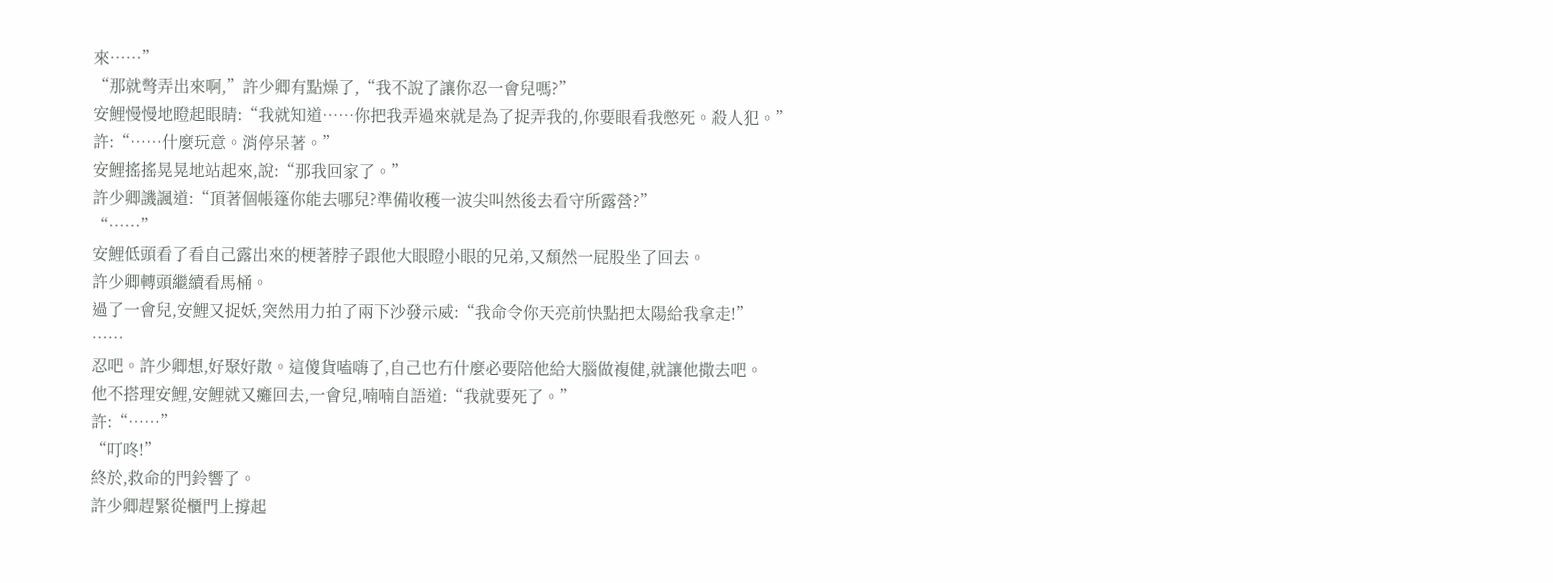來……”
“那就彆弄出來啊,”許少卿有點燥了,“我不說了讓你忍一會兒嗎?”
安鯉慢慢地瞪起眼睛:“我就知道……你把我弄過來就是為了捉弄我的,你要眼看我憋死。殺人犯。”
許:“……什麼玩意。消停呆著。”
安鯉搖搖晃晃地站起來,說:“那我回家了。”
許少卿譏諷道:“頂著個帳篷你能去哪兒?準備收穫一波尖叫然後去看守所露營?”
“……”
安鯉低頭看了看自己露出來的梗著脖子跟他大眼瞪小眼的兄弟,又頹然一屁股坐了回去。
許少卿轉頭繼續看馬桶。
過了一會兒,安鯉又捉妖,突然用力拍了兩下沙發示威:“我命令你天亮前快點把太陽給我拿走!”
……
忍吧。許少卿想,好聚好散。這傻貨嗑嗨了,自己也冇什麼必要陪他給大腦做複健,就讓他撒去吧。
他不搭理安鯉,安鯉就又癱回去,一會兒,喃喃自語道:“我就要死了。”
許:“……”
“叮咚!”
終於,救命的門鈴響了。
許少卿趕緊從櫃門上撐起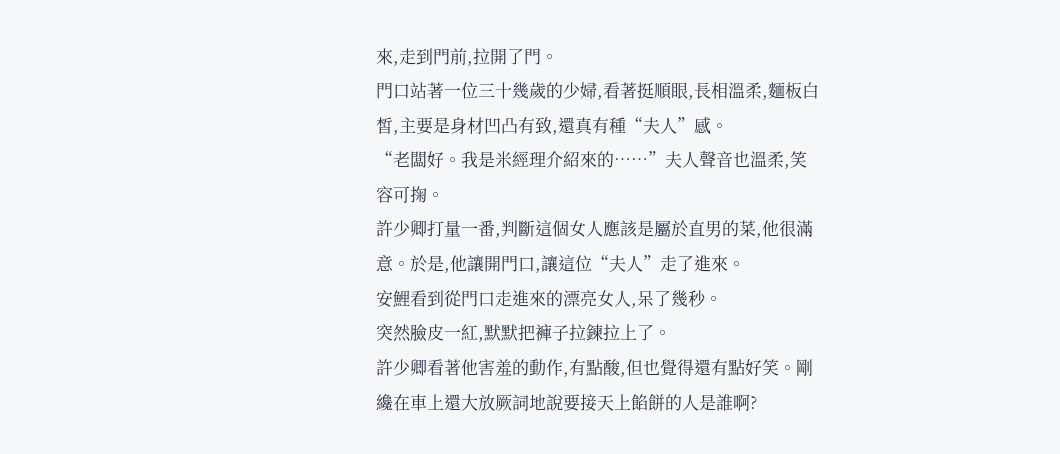來,走到門前,拉開了門。
門口站著一位三十幾歲的少婦,看著挺順眼,長相溫柔,麵板白皙,主要是身材凹凸有致,還真有種“夫人”感。
“老闆好。我是米經理介紹來的……”夫人聲音也溫柔,笑容可掬。
許少卿打量一番,判斷這個女人應該是屬於直男的菜,他很滿意。於是,他讓開門口,讓這位“夫人”走了進來。
安鯉看到從門口走進來的漂亮女人,呆了幾秒。
突然臉皮一紅,默默把褲子拉鍊拉上了。
許少卿看著他害羞的動作,有點酸,但也覺得還有點好笑。剛纔在車上還大放厥詞地說要接天上餡餅的人是誰啊?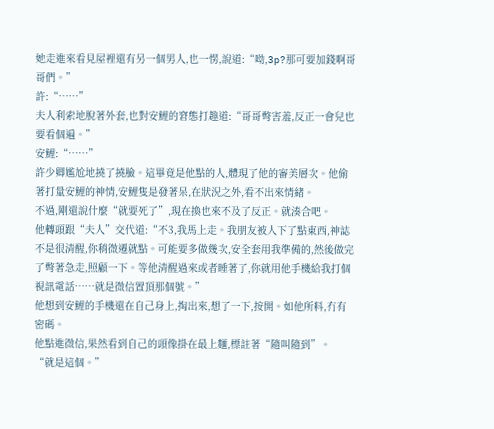她走進來看見屋裡還有另一個男人,也一愣,說道:“呦,3p?那可要加錢啊哥哥們。”
許:“……”
夫人利索地脫著外套,也對安鯉的窘態打趣道:“哥哥彆害羞,反正一會兒也要看個遍。”
安鯉:“……”
許少卿尷尬地撓了撓臉。這畢竟是他點的人,體現了他的審美層次。他偷著打量安鯉的神情,安鯉隻是發著呆,在狀況之外,看不出來情緒。
不過,剛還說什麼“就要死了”,現在換也來不及了反正。就湊合吧。
他轉頭跟“夫人”交代道:“不3,我馬上走。我朋友被人下了點東西,神誌不是很清醒,你稍微遷就點。可能要多做幾次,安全套用我準備的,然後做完了彆著急走,照顧一下。等他清醒過來或者睡著了,你就用他手機給我打個視訊電話……就是微信置頂那個號。”
他想到安鯉的手機還在自己身上,掏出來,想了一下,按開。如他所料,冇有密碼。
他點進微信,果然看到自己的頭像掛在最上麵,標註著“隨叫隨到”。
“就是這個。”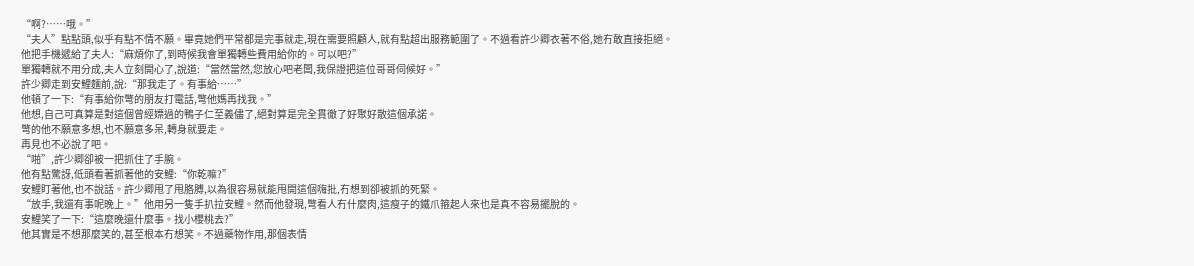“啊?……哦。”
“夫人”點點頭,似乎有點不情不願。畢竟她們平常都是完事就走,現在需要照顧人,就有點超出服務範圍了。不過看許少卿衣著不俗,她冇敢直接拒絕。
他把手機遞給了夫人:“麻煩你了,到時候我會單獨轉些費用給你的。可以吧?”
單獨轉就不用分成,夫人立刻開心了,說道:“當然當然,您放心吧老闆,我保證把這位哥哥伺候好。”
許少卿走到安鯉麵前,說:“那我走了。有事給……”
他頓了一下:“有事給你彆的朋友打電話,彆他媽再找我。”
他想,自己可真算是對這個曾經嫖過的鴨子仁至義儘了,絕對算是完全貫徹了好聚好散這個承諾。
彆的他不願意多想,也不願意多呆,轉身就要走。
再見也不必說了吧。
“啪”,許少卿卻被一把抓住了手腕。
他有點驚訝,低頭看著抓著他的安鯉:“你乾嘛?”
安鯉盯著他,也不說話。許少卿甩了甩胳膊,以為很容易就能甩開這個嗨批,冇想到卻被抓的死緊。
“放手,我還有事呢晚上。”他用另一隻手扒拉安鯉。然而他發現,彆看人冇什麼肉,這瘦子的鐵爪箍起人來也是真不容易擺脫的。
安鯉笑了一下:“這麼晚還什麼事。找小櫻桃去?”
他其實是不想那麼笑的,甚至根本冇想笑。不過藥物作用,那個表情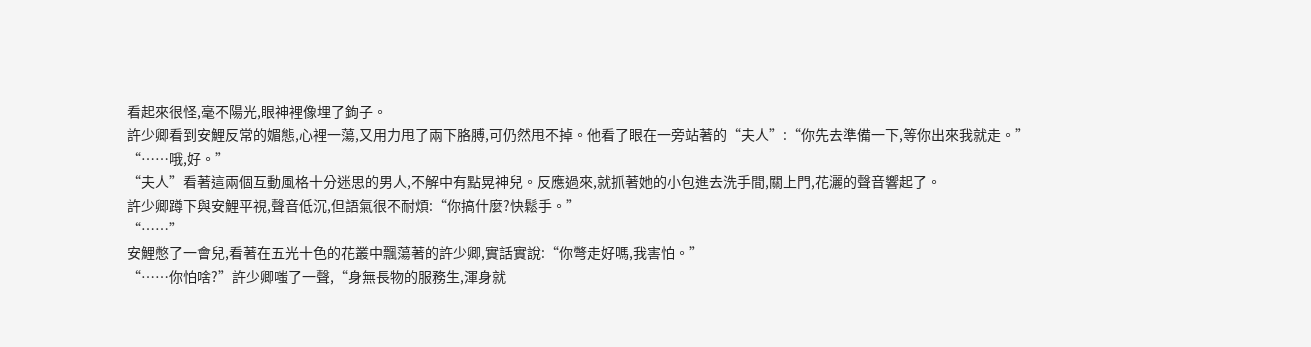看起來很怪,毫不陽光,眼神裡像埋了鉤子。
許少卿看到安鯉反常的媚態,心裡一蕩,又用力甩了兩下胳膊,可仍然甩不掉。他看了眼在一旁站著的“夫人”:“你先去準備一下,等你出來我就走。”
“……哦,好。”
“夫人”看著這兩個互動風格十分迷思的男人,不解中有點晃神兒。反應過來,就抓著她的小包進去洗手間,關上門,花灑的聲音響起了。
許少卿蹲下與安鯉平視,聲音低沉,但語氣很不耐煩:“你搞什麼?快鬆手。”
“……”
安鯉憋了一會兒,看著在五光十色的花叢中飄蕩著的許少卿,實話實說:“你彆走好嗎,我害怕。”
“……你怕啥?”許少卿嗤了一聲,“身無長物的服務生,渾身就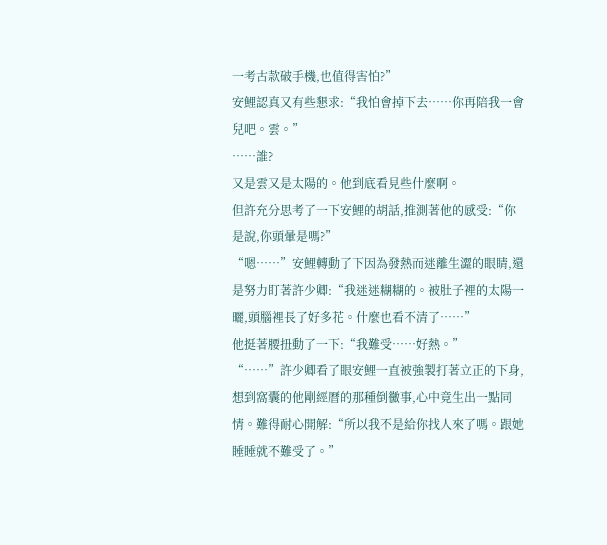一考古款破手機,也值得害怕?”
安鯉認真又有些懇求:“我怕會掉下去……你再陪我一會兒吧。雲。”
……誰?
又是雲又是太陽的。他到底看見些什麼啊。
但許充分思考了一下安鯉的胡話,推測著他的感受:“你是說,你頭暈是嗎?”
“嗯……”安鯉轉動了下因為發熱而迷離生澀的眼睛,還是努力盯著許少卿:“我迷迷糊糊的。被肚子裡的太陽一曬,頭腦裡長了好多花。什麼也看不清了……”
他挺著腰扭動了一下:“我難受……好熱。”
“……”許少卿看了眼安鯉一直被強製打著立正的下身,想到窩囊的他剛經曆的那種倒黴事,心中竟生出一點同情。難得耐心開解:“所以我不是給你找人來了嗎。跟她睡睡就不難受了。”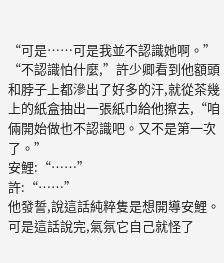“可是……可是我並不認識她啊。”
“不認識怕什麼,”許少卿看到他額頭和脖子上都滲出了好多的汗,就從茶幾上的紙盒抽出一張紙巾給他擦去,“咱倆開始做也不認識吧。又不是第一次了。”
安鯉:“……”
許:“……”
他發誓,說這話純粹隻是想開導安鯉。可是這話說完,氣氛它自己就怪了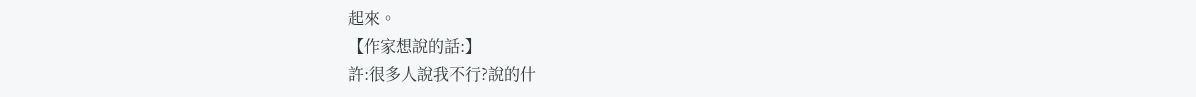起來。
【作家想說的話:】
許:很多人說我不行?說的什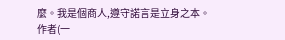麼。我是個商人,遵守諾言是立身之本。
作者(一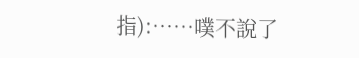指):……噗不說了